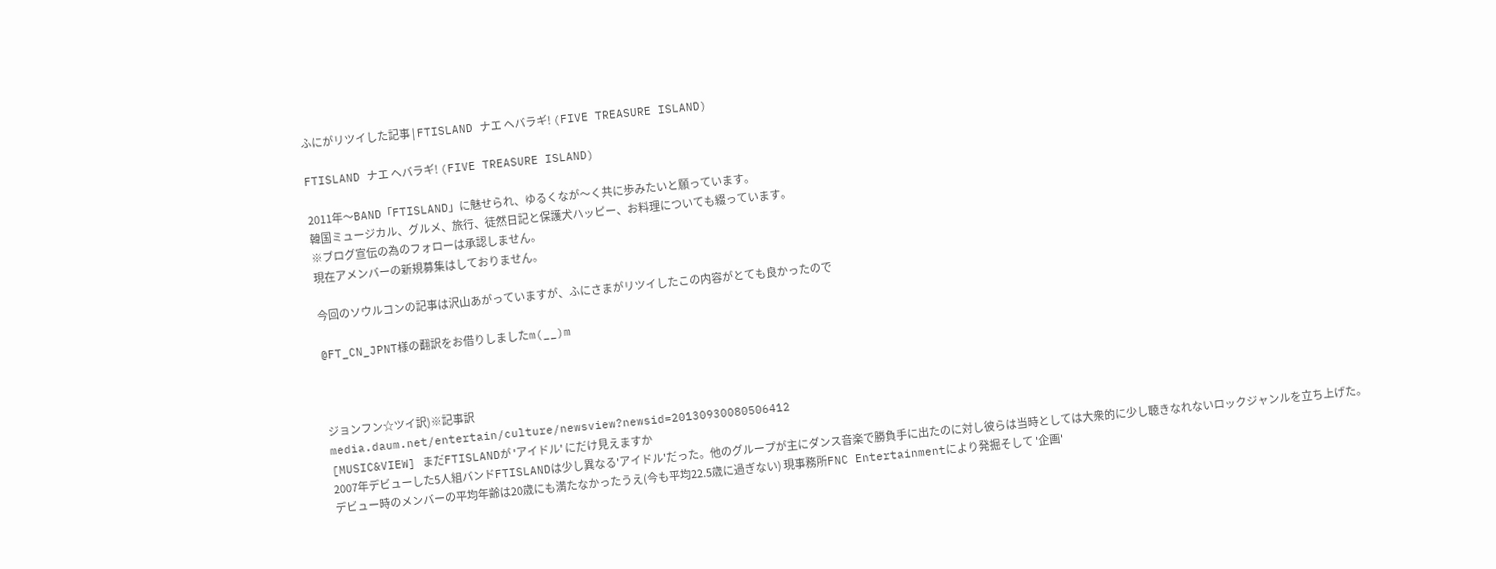ふにがリツイした記事 | FTISLAND ナエ ヘバラギ! (FIVE TREASURE ISLAND)

FTISLAND ナエ ヘバラギ! (FIVE TREASURE ISLAND)

2011年〜BAND「FTISLAND」に魅せられ、ゆるくなが〜く共に歩みたいと願っています。
韓国ミュージカル、グルメ、旅行、徒然日記と保護犬ハッピー、お料理についても綴っています。
※ブログ宣伝の為のフォローは承認しません。
現在アメンバーの新規募集はしておりません。

今回のソウルコンの記事は沢山あがっていますが、ふにさまがリツイしたこの内容がとても良かったので

@FT_CN_JPNT様の翻訳をお借りしましたm(__)m



ジョンフン☆ツイ訳)※記事訳
media.daum.net/entertain/culture/newsview?newsid=20130930080506412
[MUSIC&VIEW] まだFTISLANDが 'アイドル' にだけ見えますか
2007年デビューした5人組バンドFTISLANDは少し異なる'アイドル'だった。他のグループが主にダンス音楽で勝負手に出たのに対し彼らは当時としては大衆的に少し聴きなれないロックジャンルを立ち上げた。
デビュー時のメンバーの平均年齢は20歳にも満たなかったうえ(今も平均22.5歳に過ぎない) 現事務所FNC Entertainmentにより発掘そして '企画'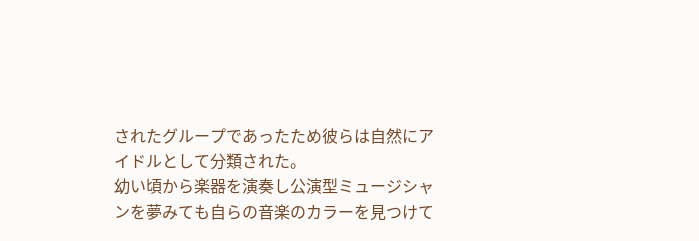されたグループであったため彼らは自然にアイドルとして分類された。
幼い頃から楽器を演奏し公演型ミュージシャンを夢みても自らの音楽のカラーを見つけて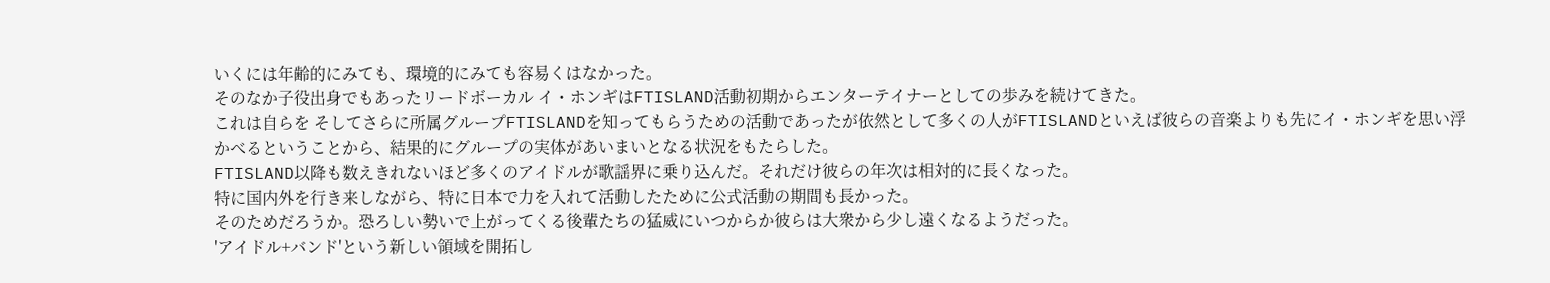いくには年齢的にみても、環境的にみても容易くはなかった。
そのなか子役出身でもあったリードボーカル イ・ホンギはFTISLAND活動初期からエンターテイナーとしての歩みを続けてきた。
これは自らを そしてさらに所属グループFTISLANDを知ってもらうための活動であったが依然として多くの人がFTISLANDといえば彼らの音楽よりも先にイ・ホンギを思い浮かべるということから、結果的にグループの実体があいまいとなる状況をもたらした。
FTISLAND以降も数えきれないほど多くのアイドルが歌謡界に乗り込んだ。それだけ彼らの年次は相対的に長くなった。
特に国内外を行き来しながら、特に日本で力を入れて活動したために公式活動の期間も長かった。
そのためだろうか。恐ろしい勢いで上がってくる後輩たちの猛威にいつからか彼らは大衆から少し遠くなるようだった。
'アイドル+バンド'という新しい領域を開拓し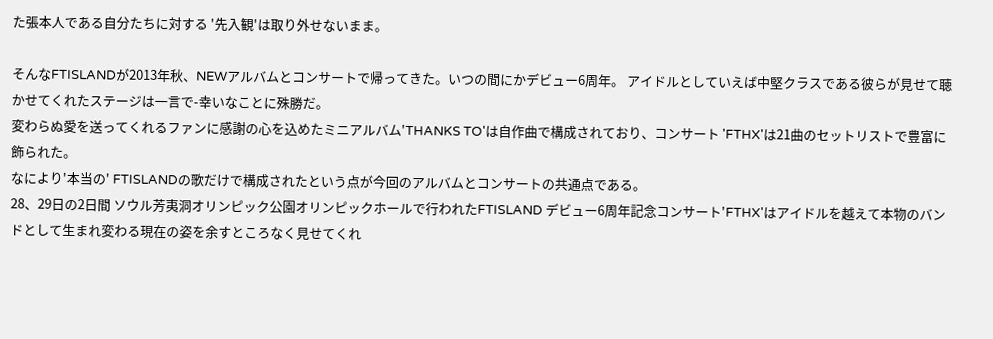た張本人である自分たちに対する '先入観'は取り外せないまま。

そんなFTISLANDが2013年秋、NEWアルバムとコンサートで帰ってきた。いつの間にかデビュー6周年。 アイドルとしていえば中堅クラスである彼らが見せて聴かせてくれたステージは一言で-幸いなことに殊勝だ。
変わらぬ愛を送ってくれるファンに感謝の心を込めたミニアルバム'THANKS TO'は自作曲で構成されており、コンサート 'FTHX'は21曲のセットリストで豊富に飾られた。
なにより'本当の' FTISLANDの歌だけで構成されたという点が今回のアルバムとコンサートの共通点である。
28、29日の2日間 ソウル芳夷洞オリンピック公園オリンピックホールで行われたFTISLAND デビュー6周年記念コンサート'FTHX'はアイドルを越えて本物のバンドとして生まれ変わる現在の姿を余すところなく見せてくれ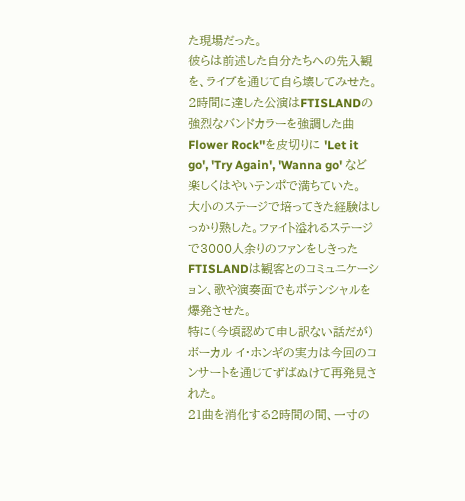た現場だった。
彼らは前述した自分たちへの先入観を、ライブを通じて自ら壊してみせた。
2時間に達した公演はFTISLANDの強烈なバンドカラーを強調した曲 Flower Rock''を皮切りに 'Let it go', 'Try Again', 'Wanna go' など楽しくはやいテンポで満ちていた。
大小のステージで培ってきた経験はしっかり熟した。ファイト溢れるステージで3000人余りのファンをしきったFTISLANDは観客とのコミュニケーション、歌や演奏面でもポテンシャルを爆発させた。
特に(今頃認めて申し訳ない話だが) ボーカル イ・ホンギの実力は今回のコンサートを通じてずばぬけて再発見された。
21曲を消化する2時間の間、一寸の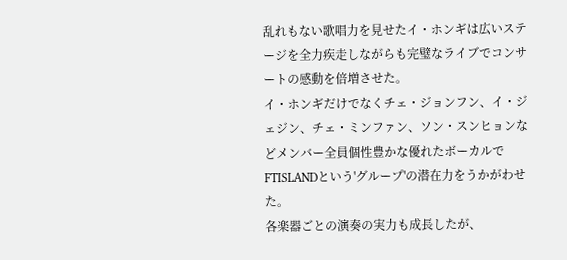乱れもない歌唱力を見せたイ・ホンギは広いステージを全力疾走しながらも完璧なライブでコンサートの感動を倍増させた。
イ・ホンギだけでなくチェ・ジョンフン、イ・ジェジン、チェ・ミンファン、ソン・スンヒョンなどメンバー全員個性豊かな優れたボーカルでFTISLANDという'グループ'の潜在力をうかがわせた。
各楽器ごとの演奏の実力も成長したが、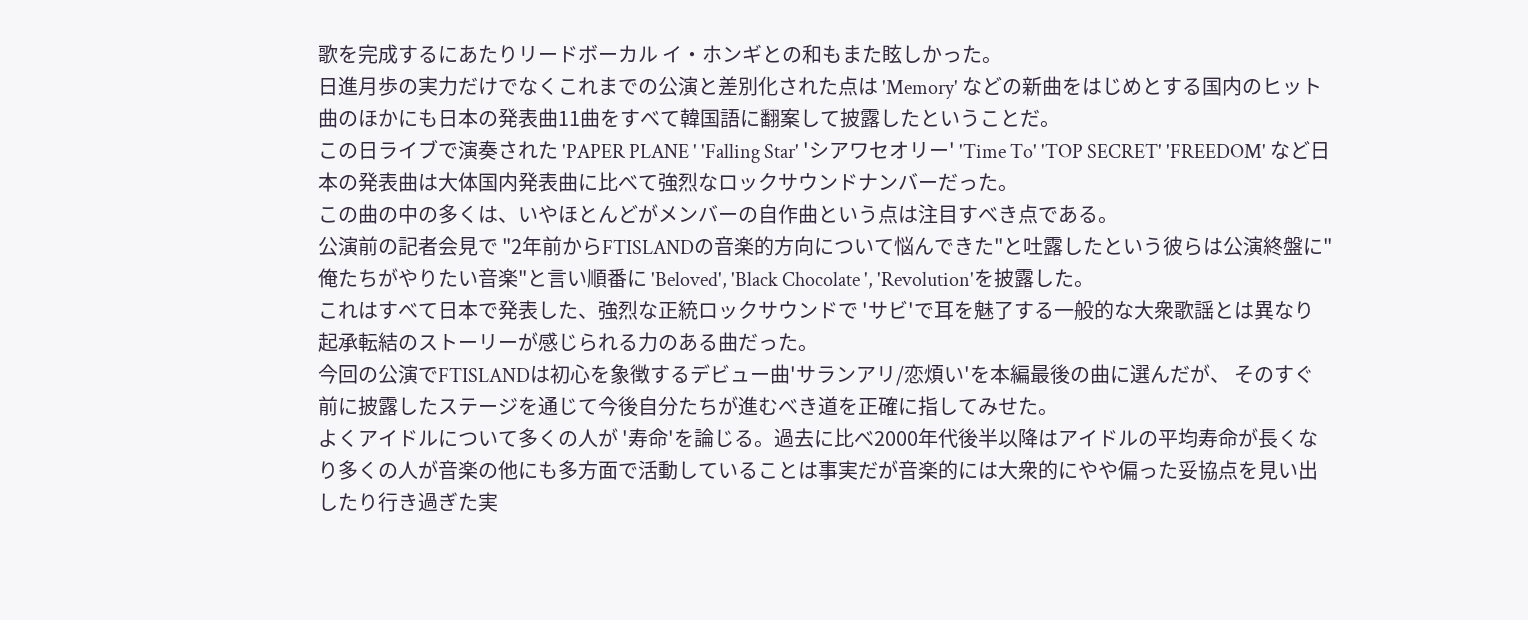歌を完成するにあたりリードボーカル イ・ホンギとの和もまた眩しかった。
日進月歩の実力だけでなくこれまでの公演と差別化された点は 'Memory' などの新曲をはじめとする国内のヒット曲のほかにも日本の発表曲11曲をすべて韓国語に翻案して披露したということだ。
この日ライブで演奏された 'PAPER PLANE ' 'Falling Star' 'シアワセオリー' 'Time To' 'TOP SECRET' 'FREEDOM' など日本の発表曲は大体国内発表曲に比べて強烈なロックサウンドナンバーだった。
この曲の中の多くは、いやほとんどがメンバーの自作曲という点は注目すべき点である。
公演前の記者会見で "2年前からFTISLANDの音楽的方向について悩んできた"と吐露したという彼らは公演終盤に"俺たちがやりたい音楽"と言い順番に 'Beloved', 'Black Chocolate ', 'Revolution'を披露した。
これはすべて日本で発表した、強烈な正統ロックサウンドで 'サビ'で耳を魅了する一般的な大衆歌謡とは異なり起承転結のストーリーが感じられる力のある曲だった。
今回の公演でFTISLANDは初心を象徴するデビュー曲'サランアリ/恋煩い'を本編最後の曲に選んだが、 そのすぐ前に披露したステージを通じて今後自分たちが進むべき道を正確に指してみせた。
よくアイドルについて多くの人が '寿命'を論じる。過去に比べ2000年代後半以降はアイドルの平均寿命が長くなり多くの人が音楽の他にも多方面で活動していることは事実だが音楽的には大衆的にやや偏った妥協点を見い出したり行き過ぎた実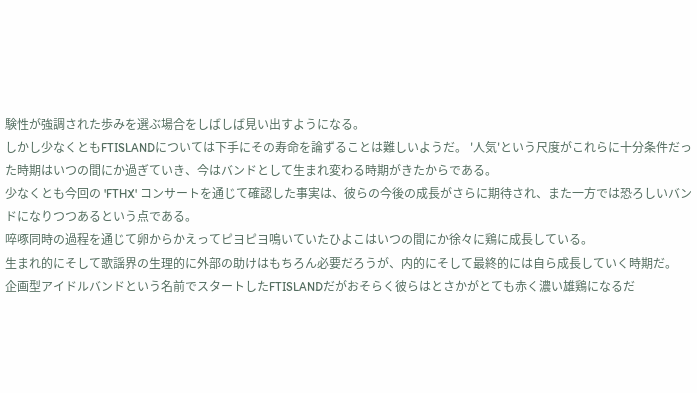験性が強調された歩みを選ぶ場合をしばしば見い出すようになる。
しかし少なくともFTISLANDについては下手にその寿命を論ずることは難しいようだ。 '人気'という尺度がこれらに十分条件だった時期はいつの間にか過ぎていき、今はバンドとして生まれ変わる時期がきたからである。
少なくとも今回の 'FTHX' コンサートを通じて確認した事実は、彼らの今後の成長がさらに期待され、また一方では恐ろしいバンドになりつつあるという点である。
啐啄同時の過程を通じて卵からかえってピヨピヨ鳴いていたひよこはいつの間にか徐々に鶏に成長している。
生まれ的にそして歌謡界の生理的に外部の助けはもちろん必要だろうが、内的にそして最終的には自ら成長していく時期だ。
企画型アイドルバンドという名前でスタートしたFTISLANDだがおそらく彼らはとさかがとても赤く濃い雄鶏になるだ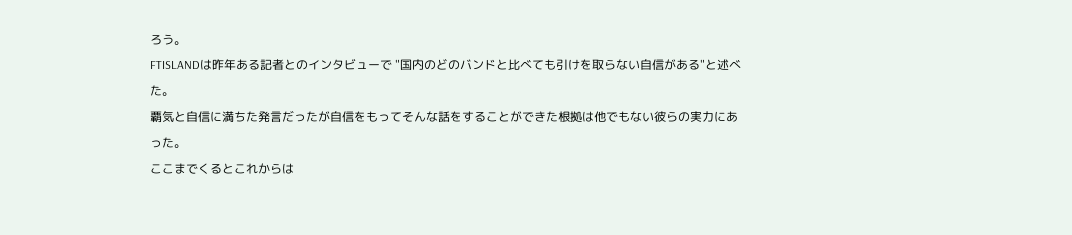ろう。
FTISLANDは昨年ある記者とのインタビューで "国内のどのバンドと比べても引けを取らない自信がある"と述べた。
覇気と自信に満ちた発言だったが自信をもってそんな話をすることができた根拠は他でもない彼らの実力にあった。
ここまでくるとこれからは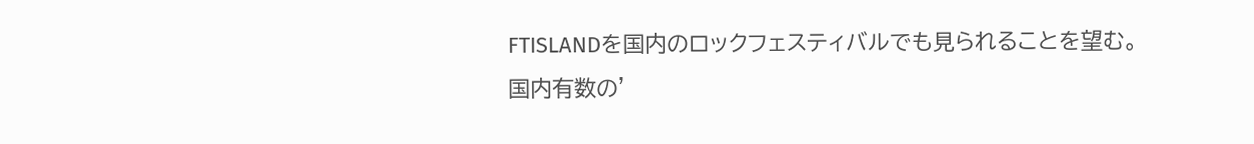FTISLANDを国内のロックフェスティバルでも見られることを望む。
国内有数の'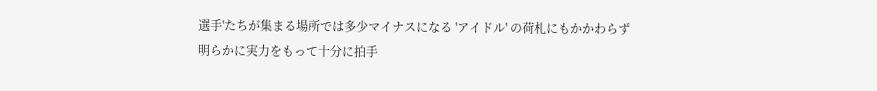選手'たちが集まる場所では多少マイナスになる 'アイドル' の荷札にもかかわらず明らかに実力をもって十分に拍手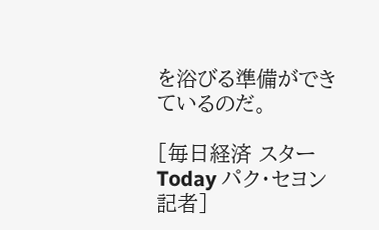を浴びる準備ができているのだ。

[毎日経済 スターToday パク・セヨン記者]